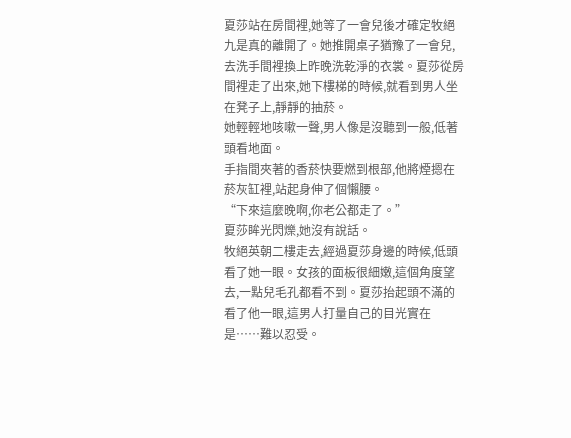夏莎站在房間裡,她等了一會兒後才確定牧絕九是真的離開了。她推開桌子猶豫了一會兒,去洗手間裡換上昨晚洗乾淨的衣裳。夏莎從房間裡走了出來,她下樓梯的時候,就看到男人坐在凳子上,靜靜的抽菸。
她輕輕地咳嗽一聲,男人像是沒聽到一般,低著頭看地面。
手指間夾著的香菸快要燃到根部,他將煙摁在菸灰缸裡,站起身伸了個懶腰。
“下來這麼晚啊,你老公都走了。”
夏莎眸光閃爍,她沒有說話。
牧絕英朝二樓走去,經過夏莎身邊的時候,低頭看了她一眼。女孩的面板很細嫩,這個角度望去,一點兒毛孔都看不到。夏莎抬起頭不滿的看了他一眼,這男人打量自己的目光實在是……難以忍受。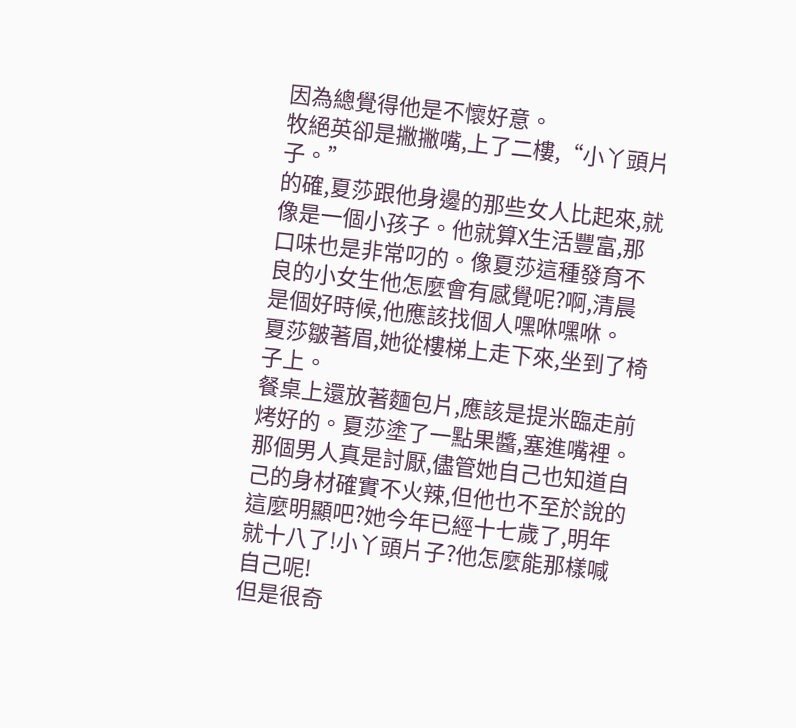因為總覺得他是不懷好意。
牧絕英卻是撇撇嘴,上了二樓,“小丫頭片子。”
的確,夏莎跟他身邊的那些女人比起來,就像是一個小孩子。他就算X生活豐富,那口味也是非常叼的。像夏莎這種發育不良的小女生他怎麼會有感覺呢?啊,清晨是個好時候,他應該找個人嘿咻嘿咻。
夏莎皺著眉,她從樓梯上走下來,坐到了椅子上。
餐桌上還放著麵包片,應該是提米臨走前烤好的。夏莎塗了一點果醬,塞進嘴裡。那個男人真是討厭,儘管她自己也知道自己的身材確實不火辣,但他也不至於說的這麼明顯吧?她今年已經十七歲了,明年就十八了!小丫頭片子?他怎麼能那樣喊自己呢!
但是很奇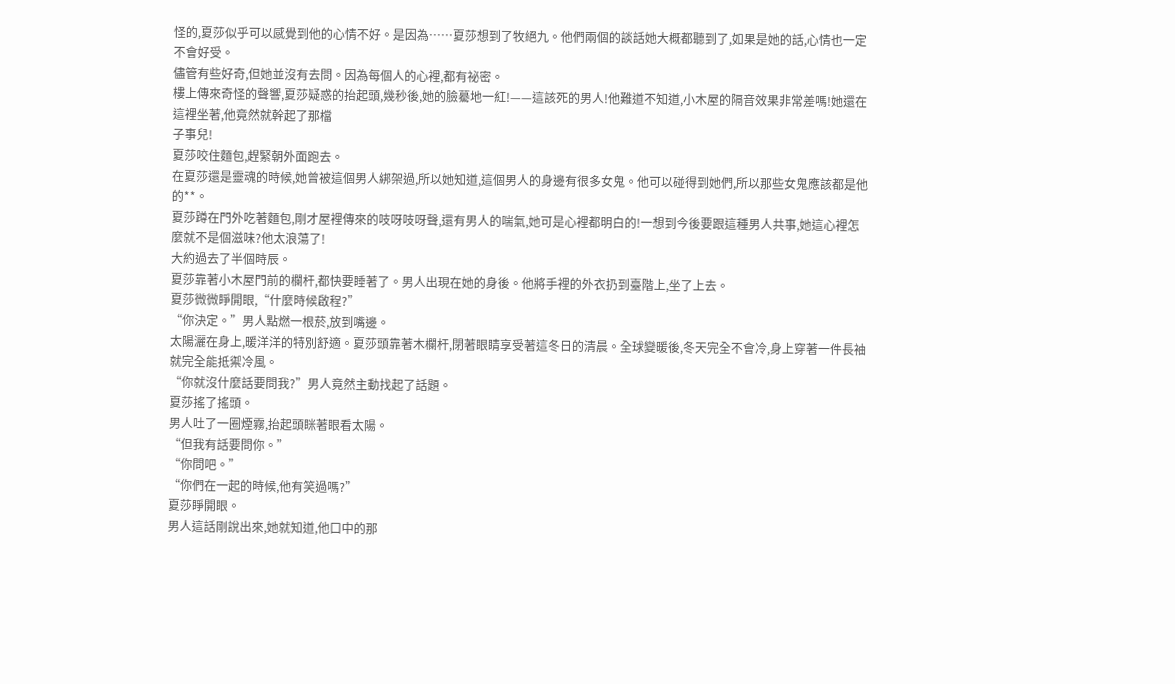怪的,夏莎似乎可以感覺到他的心情不好。是因為……夏莎想到了牧絕九。他們兩個的談話她大概都聽到了,如果是她的話,心情也一定不會好受。
儘管有些好奇,但她並沒有去問。因為每個人的心裡,都有祕密。
樓上傳來奇怪的聲響,夏莎疑惑的抬起頭,幾秒後,她的臉驀地一紅!——這該死的男人!他難道不知道,小木屋的隔音效果非常差嗎!她還在這裡坐著,他竟然就幹起了那檔
子事兒!
夏莎咬住麵包,趕緊朝外面跑去。
在夏莎還是靈魂的時候,她曾被這個男人綁架過,所以她知道,這個男人的身邊有很多女鬼。他可以碰得到她們,所以那些女鬼應該都是他的**。
夏莎蹲在門外吃著麵包,剛才屋裡傳來的吱呀吱呀聲,還有男人的喘氣,她可是心裡都明白的!一想到今後要跟這種男人共事,她這心裡怎麼就不是個滋味?他太浪蕩了!
大約過去了半個時辰。
夏莎靠著小木屋門前的欄杆,都快要睡著了。男人出現在她的身後。他將手裡的外衣扔到臺階上,坐了上去。
夏莎微微睜開眼,“什麼時候啟程?”
“你決定。”男人點燃一根菸,放到嘴邊。
太陽灑在身上,暖洋洋的特別舒適。夏莎頭靠著木欄杆,閉著眼睛享受著這冬日的清晨。全球變暖後,冬天完全不會冷,身上穿著一件長袖就完全能抵禦冷風。
“你就沒什麼話要問我?”男人竟然主動找起了話題。
夏莎搖了搖頭。
男人吐了一圈煙霧,抬起頭眯著眼看太陽。
“但我有話要問你。”
“你問吧。”
“你們在一起的時候,他有笑過嗎?”
夏莎睜開眼。
男人這話剛說出來,她就知道,他口中的那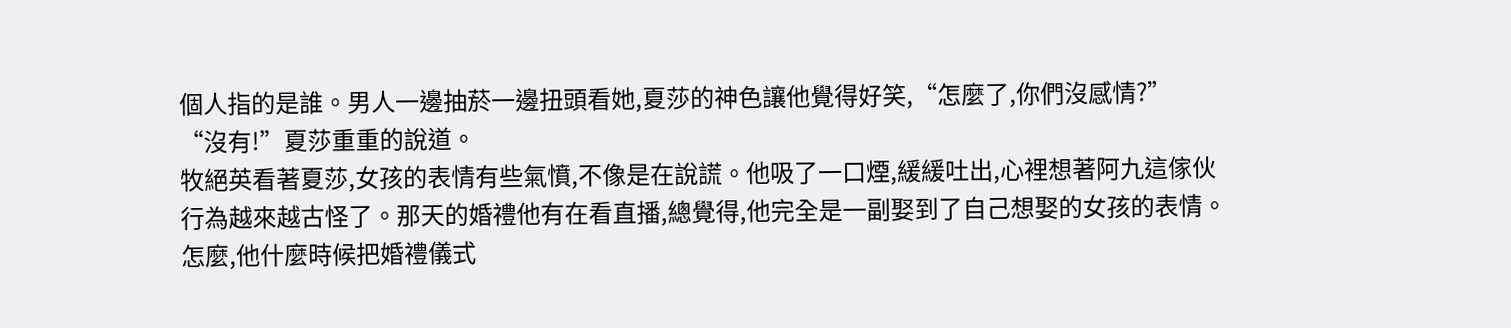個人指的是誰。男人一邊抽菸一邊扭頭看她,夏莎的神色讓他覺得好笑,“怎麼了,你們沒感情?”
“沒有!”夏莎重重的說道。
牧絕英看著夏莎,女孩的表情有些氣憤,不像是在說謊。他吸了一口煙,緩緩吐出,心裡想著阿九這傢伙行為越來越古怪了。那天的婚禮他有在看直播,總覺得,他完全是一副娶到了自己想娶的女孩的表情。怎麼,他什麼時候把婚禮儀式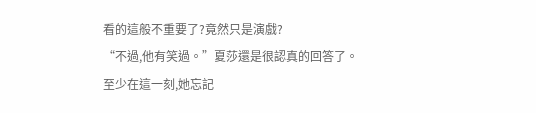看的這般不重要了?竟然只是演戲?
“不過,他有笑過。”夏莎還是很認真的回答了。
至少在這一刻,她忘記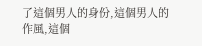了這個男人的身份,這個男人的
作風,這個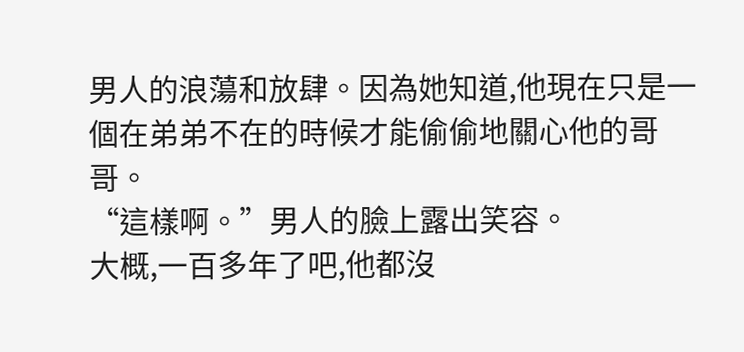男人的浪蕩和放肆。因為她知道,他現在只是一個在弟弟不在的時候才能偷偷地關心他的哥哥。
“這樣啊。”男人的臉上露出笑容。
大概,一百多年了吧,他都沒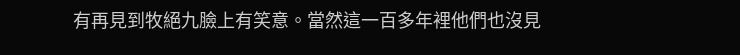有再見到牧絕九臉上有笑意。當然這一百多年裡他們也沒見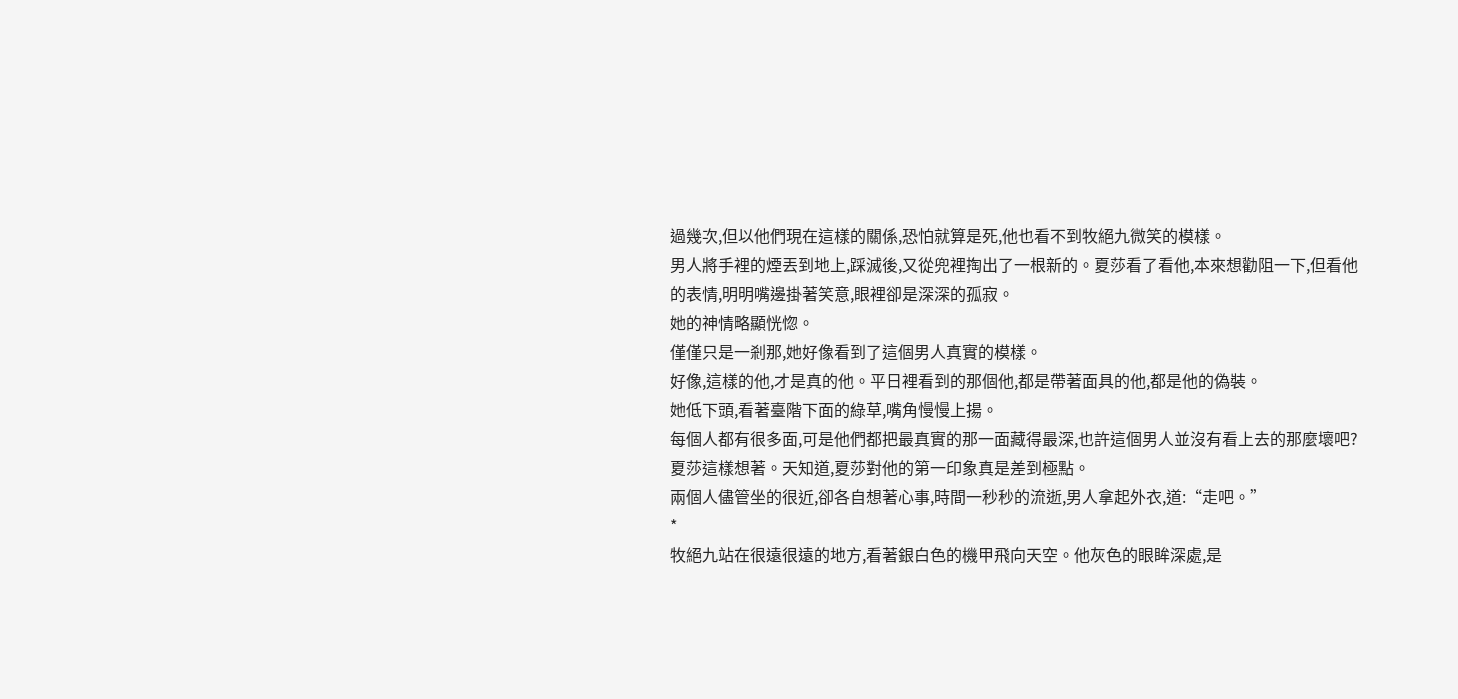過幾次,但以他們現在這樣的關係,恐怕就算是死,他也看不到牧絕九微笑的模樣。
男人將手裡的煙丟到地上,踩滅後,又從兜裡掏出了一根新的。夏莎看了看他,本來想勸阻一下,但看他的表情,明明嘴邊掛著笑意,眼裡卻是深深的孤寂。
她的神情略顯恍惚。
僅僅只是一剎那,她好像看到了這個男人真實的模樣。
好像,這樣的他,才是真的他。平日裡看到的那個他,都是帶著面具的他,都是他的偽裝。
她低下頭,看著臺階下面的綠草,嘴角慢慢上揚。
每個人都有很多面,可是他們都把最真實的那一面藏得最深,也許這個男人並沒有看上去的那麼壞吧?夏莎這樣想著。天知道,夏莎對他的第一印象真是差到極點。
兩個人儘管坐的很近,卻各自想著心事,時間一秒秒的流逝,男人拿起外衣,道:“走吧。”
*
牧絕九站在很遠很遠的地方,看著銀白色的機甲飛向天空。他灰色的眼眸深處,是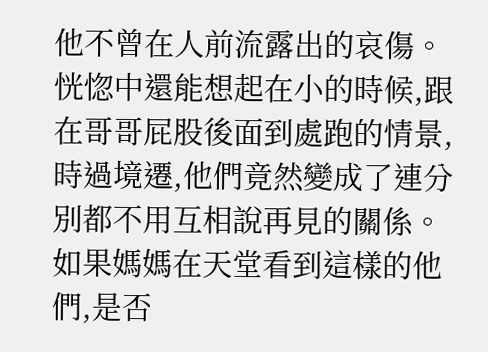他不曾在人前流露出的哀傷。恍惚中還能想起在小的時候,跟在哥哥屁股後面到處跑的情景,時過境遷,他們竟然變成了連分別都不用互相說再見的關係。
如果媽媽在天堂看到這樣的他們,是否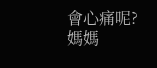會心痛呢?
媽媽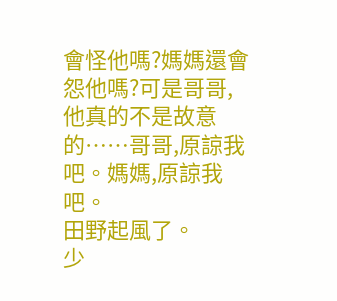會怪他嗎?媽媽還會怨他嗎?可是哥哥,他真的不是故意的……哥哥,原諒我吧。媽媽,原諒我吧。
田野起風了。
少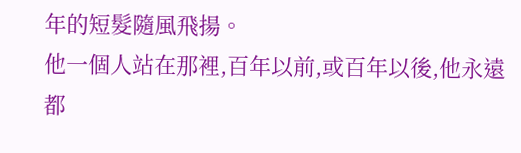年的短髮隨風飛揚。
他一個人站在那裡,百年以前,或百年以後,他永遠都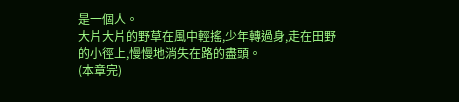是一個人。
大片大片的野草在風中輕搖,少年轉過身,走在田野的小徑上,慢慢地消失在路的盡頭。
(本章完)